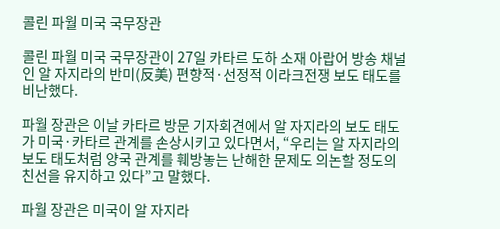콜린 파월 미국 국무장관

콜린 파월 미국 국무장관이 27일 카타르 도하 소재 아랍어 방송 채널인 알 자지라의 반미(反美) 편향적·선정적 이라크전쟁 보도 태도를 비난했다.

파월 장관은 이날 카타르 방문 기자회견에서 알 자지라의 보도 태도가 미국·카타르 관계를 손상시키고 있다면서, “우리는 알 자지라의 보도 태도처럼 양국 관계를 훼방놓는 난해한 문제도 의논할 정도의 친선을 유지하고 있다”고 말했다.

파월 장관은 미국이 알 자지라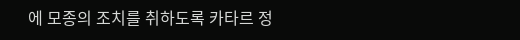에 모종의 조치를 취하도록 카타르 정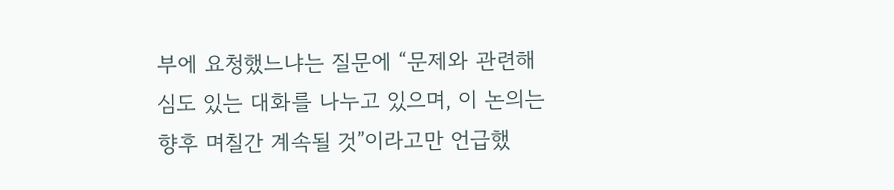부에 요청했느냐는 질문에 “문제와 관련해 심도 있는 대화를 나누고 있으며, 이 논의는 향후 며칠간 계속될 것”이라고만 언급했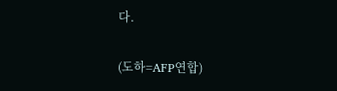다.

(도하=AFP연합)